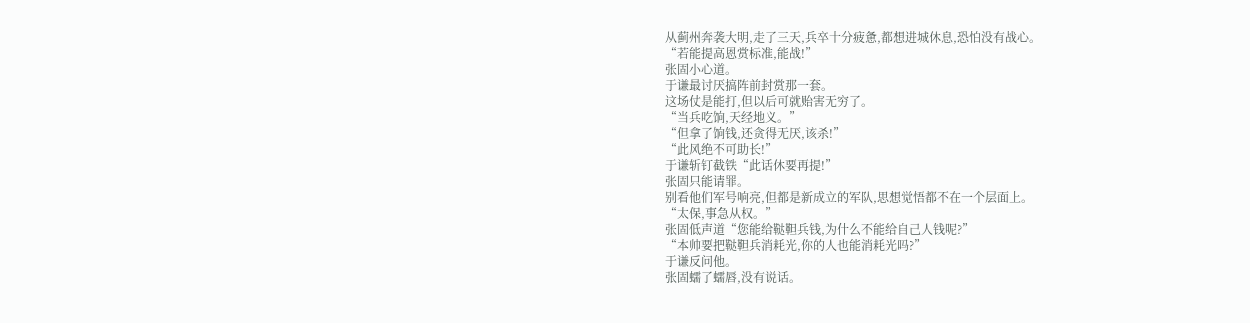从蓟州奔袭大明,走了三天,兵卒十分疲惫,都想进城休息,恐怕没有战心。
“若能提高恩赏标准,能战!”
张固小心道。
于谦最讨厌搞阵前封赏那一套。
这场仗是能打,但以后可就贻害无穷了。
“当兵吃饷,天经地义。”
“但拿了饷钱,还贪得无厌,该杀!”
“此风绝不可助长!”
于谦斩钉截铁“此话休要再提!”
张固只能请罪。
别看他们军号响亮,但都是新成立的军队,思想觉悟都不在一个层面上。
“太保,事急从权。”
张固低声道“您能给鞑靼兵钱,为什么不能给自己人钱呢?”
“本帅要把鞑靼兵消耗光,你的人也能消耗光吗?”
于谦反问他。
张固蠕了蠕唇,没有说话。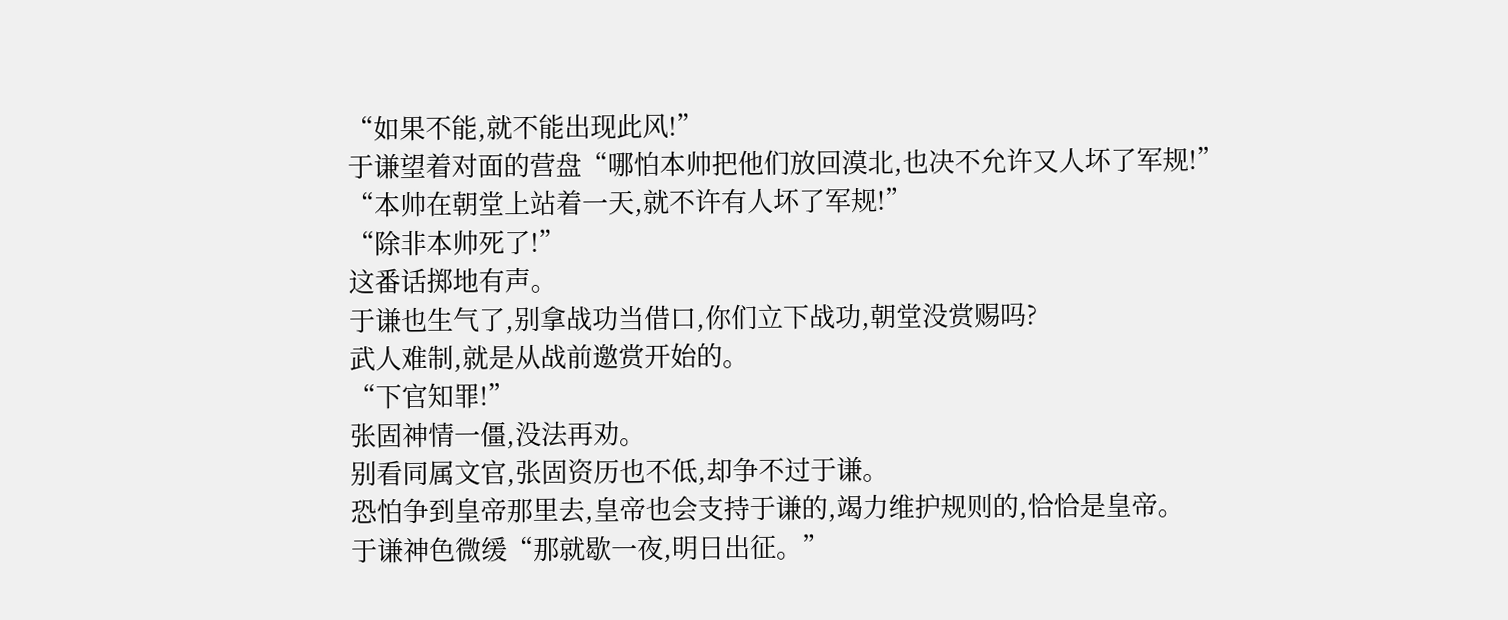“如果不能,就不能出现此风!”
于谦望着对面的营盘“哪怕本帅把他们放回漠北,也决不允许又人坏了军规!”
“本帅在朝堂上站着一天,就不许有人坏了军规!”
“除非本帅死了!”
这番话掷地有声。
于谦也生气了,别拿战功当借口,你们立下战功,朝堂没赏赐吗?
武人难制,就是从战前邀赏开始的。
“下官知罪!”
张固神情一僵,没法再劝。
别看同属文官,张固资历也不低,却争不过于谦。
恐怕争到皇帝那里去,皇帝也会支持于谦的,竭力维护规则的,恰恰是皇帝。
于谦神色微缓“那就歇一夜,明日出征。”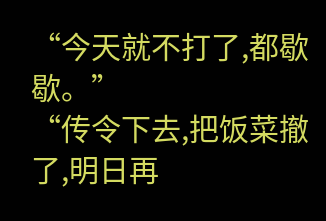“今天就不打了,都歇歇。”
“传令下去,把饭菜撤了,明日再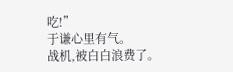吃!”
于谦心里有气。
战机,被白白浪费了。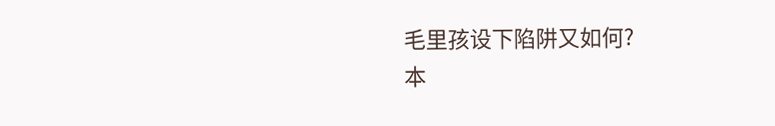毛里孩设下陷阱又如何?
本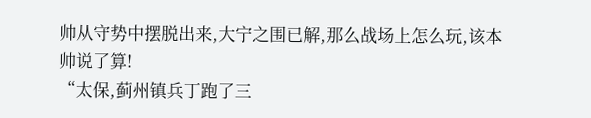帅从守势中摆脱出来,大宁之围已解,那么战场上怎么玩,该本帅说了算!
“太保,蓟州镇兵丁跑了三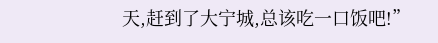天,赶到了大宁城,总该吃一口饭吧!”